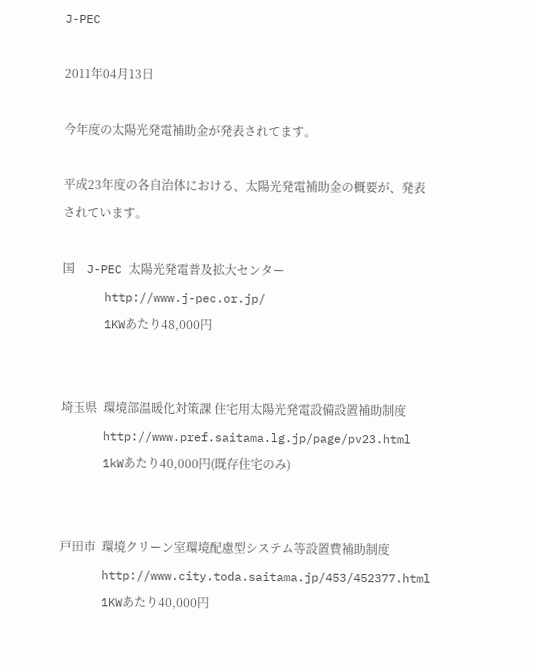J-PEC

2011年04月13日

今年度の太陽光発電補助金が発表されてます。

平成23年度の各自治体における、太陽光発電補助金の概要が、発表されています。

国    J-PEC 太陽光発電普及拡大センター
      http://www.j-pec.or.jp/
      1KWあたり48,000円


埼玉県  環境部温暖化対策課 住宅用太陽光発電設備設置補助制度
      http://www.pref.saitama.lg.jp/page/pv23.html
      1kWあたり40,000円(既存住宅のみ)


戸田市  環境クリーン室環境配慮型システム等設置費補助制度
      http://www.city.toda.saitama.jp/453/452377.html
      1KWあたり40,000円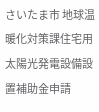さいたま市 地球温暖化対策課住宅用太陽光発電設備設置補助金申請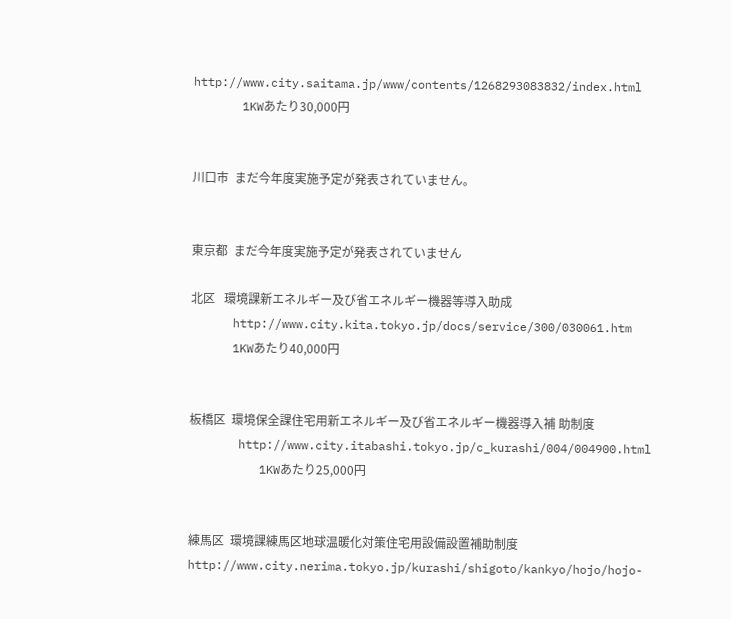http://www.city.saitama.jp/www/contents/1268293083832/index.html
       1KWあたり30,000円


川口市  まだ今年度実施予定が発表されていません。


東京都  まだ今年度実施予定が発表されていません

北区   環境課新エネルギー及び省エネルギー機器等導入助成
      http://www.city.kita.tokyo.jp/docs/service/300/030061.htm
      1KWあたり40,000円


板橋区  環境保全課住宅用新エネルギー及び省エネルギー機器導入補 助制度
       http://www.city.itabashi.tokyo.jp/c_kurashi/004/004900.html
          1KWあたり25,000円


練馬区  環境課練馬区地球温暖化対策住宅用設備設置補助制度  http://www.city.nerima.tokyo.jp/kurashi/shigoto/kankyo/hojo/hojo-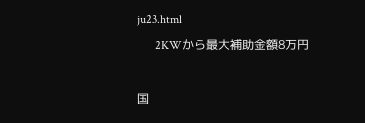ju23.html
      2KWから最大補助金額8万円

国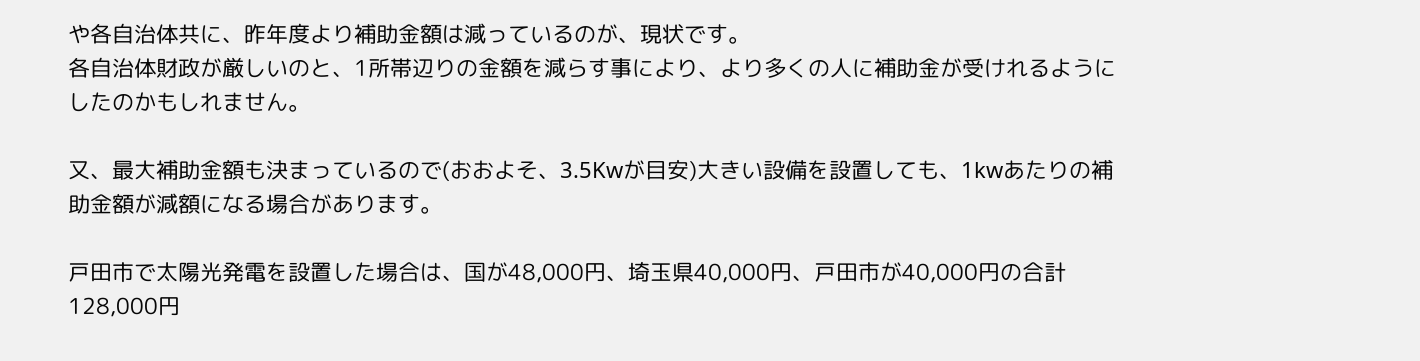や各自治体共に、昨年度より補助金額は減っているのが、現状です。
各自治体財政が厳しいのと、1所帯辺りの金額を減らす事により、より多くの人に補助金が受けれるようにしたのかもしれません。

又、最大補助金額も決まっているので(おおよそ、3.5Kwが目安)大きい設備を設置しても、1kwあたりの補助金額が減額になる場合があります。

戸田市で太陽光発電を設置した場合は、国が48,000円、埼玉県40,000円、戸田市が40,000円の合計128,000円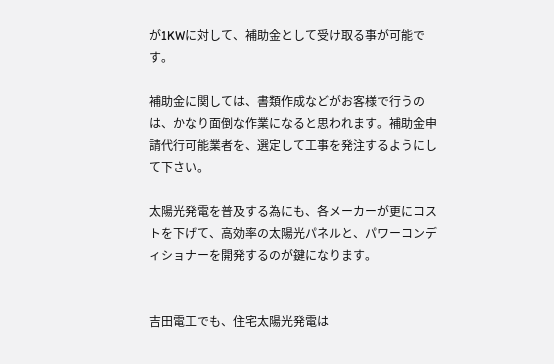が1KWに対して、補助金として受け取る事が可能です。

補助金に関しては、書類作成などがお客様で行うのは、かなり面倒な作業になると思われます。補助金申請代行可能業者を、選定して工事を発注するようにして下さい。

太陽光発電を普及する為にも、各メーカーが更にコストを下げて、高効率の太陽光パネルと、パワーコンディショナーを開発するのが鍵になります。


吉田電工でも、住宅太陽光発電は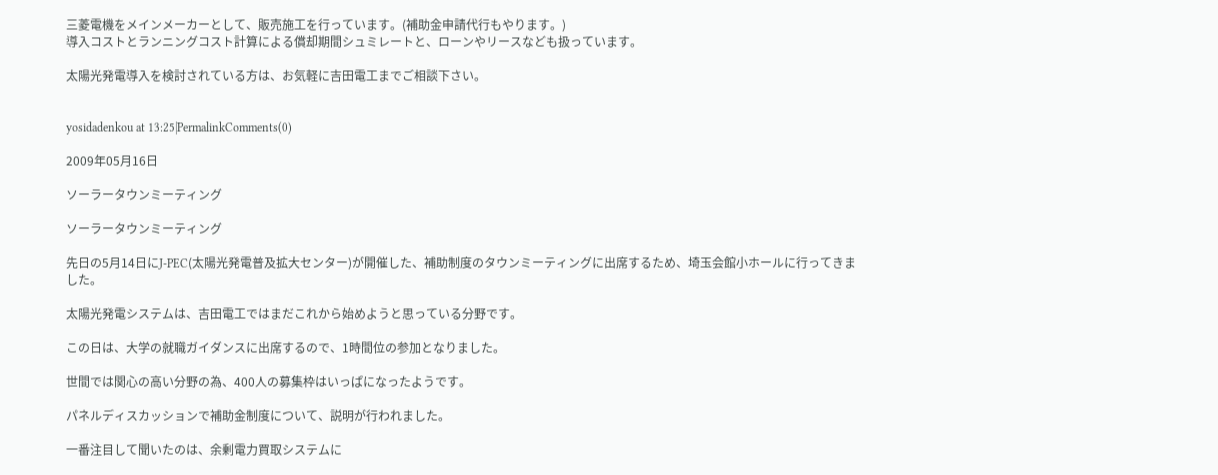三菱電機をメインメーカーとして、販売施工を行っています。(補助金申請代行もやります。)
導入コストとランニングコスト計算による償却期間シュミレートと、ローンやリースなども扱っています。

太陽光発電導入を検討されている方は、お気軽に吉田電工までご相談下さい。


yosidadenkou at 13:25|PermalinkComments(0)

2009年05月16日

ソーラータウンミーティング

ソーラータウンミーティング

先日の5月14日にJ-PEC(太陽光発電普及拡大センター)が開催した、補助制度のタウンミーティングに出席するため、埼玉会館小ホールに行ってきました。

太陽光発電システムは、吉田電工ではまだこれから始めようと思っている分野です。

この日は、大学の就職ガイダンスに出席するので、1時間位の参加となりました。

世間では関心の高い分野の為、400人の募集枠はいっぱになったようです。

パネルディスカッションで補助金制度について、説明が行われました。

一番注目して聞いたのは、余剰電力買取システムに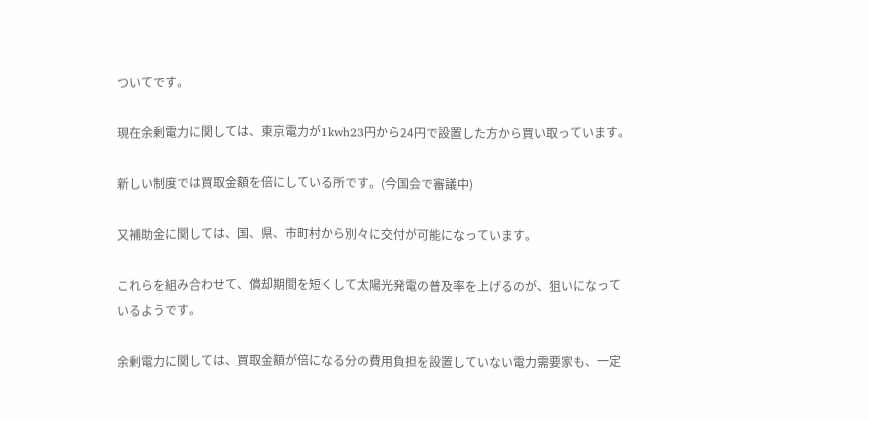ついてです。

現在余剰電力に関しては、東京電力が1kwh23円から24円で設置した方から買い取っています。

新しい制度では買取金額を倍にしている所です。(今国会で審議中)

又補助金に関しては、国、県、市町村から別々に交付が可能になっています。

これらを組み合わせて、償却期間を短くして太陽光発電の普及率を上げるのが、狙いになっているようです。

余剰電力に関しては、買取金額が倍になる分の費用負担を設置していない電力需要家も、一定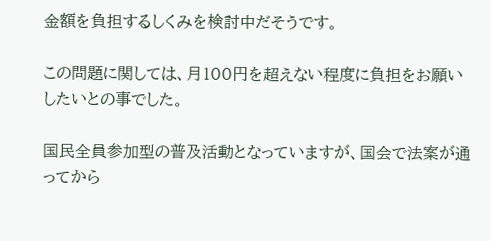金額を負担するしくみを検討中だそうです。

この問題に関しては、月100円を超えない程度に負担をお願いしたいとの事でした。

国民全員参加型の普及活動となっていますが、国会で法案が通ってから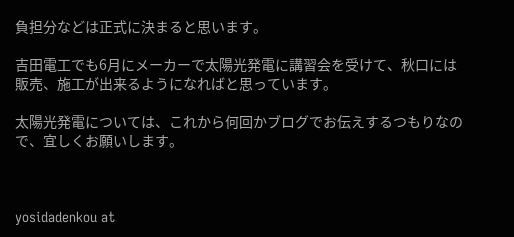負担分などは正式に決まると思います。

吉田電工でも6月にメーカーで太陽光発電に講習会を受けて、秋口には販売、施工が出来るようになればと思っています。

太陽光発電については、これから何回かブログでお伝えするつもりなので、宜しくお願いします。



yosidadenkou at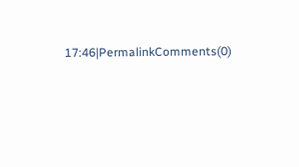17:46|PermalinkComments(0)